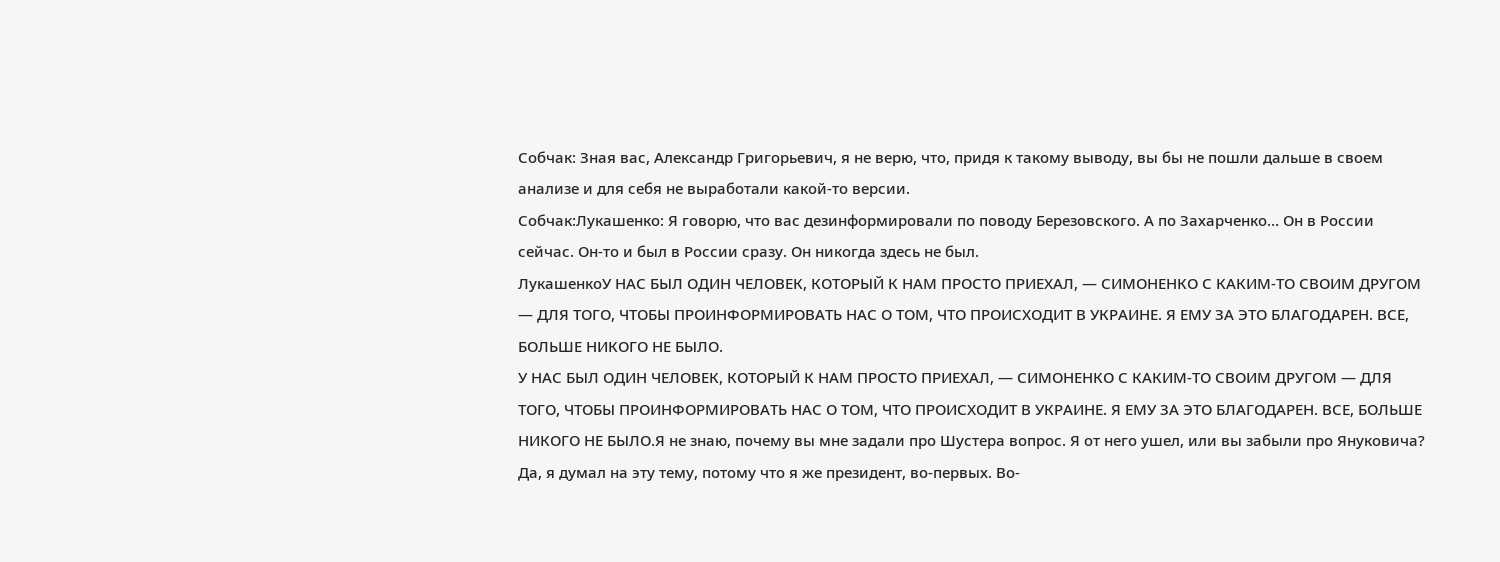Собчак: Зная вас, Александр Григорьевич, я не верю, что, придя к такому выводу, вы бы не пошли дальше в своем анализе и для себя не выработали какой-то версии.
Собчак:Лукашенко: Я говорю, что вас дезинформировали по поводу Березовского. А по Захарченко… Он в России сейчас. Он-то и был в России сразу. Он никогда здесь не был.
ЛукашенкоУ НАС БЫЛ ОДИН ЧЕЛОВЕК, КОТОРЫЙ К НАМ ПРОСТО ПРИЕХАЛ, — СИМОНЕНКО С КАКИМ-ТО СВОИМ ДРУГОМ — ДЛЯ ТОГО, ЧТОБЫ ПРОИНФОРМИРОВАТЬ НАС О ТОМ, ЧТО ПРОИСХОДИТ В УКРАИНЕ. Я ЕМУ ЗА ЭТО БЛАГОДАРЕН. ВСЕ, БОЛЬШЕ НИКОГО НЕ БЫЛО.
У НАС БЫЛ ОДИН ЧЕЛОВЕК, КОТОРЫЙ К НАМ ПРОСТО ПРИЕХАЛ, — СИМОНЕНКО С КАКИМ-ТО СВОИМ ДРУГОМ — ДЛЯ ТОГО, ЧТОБЫ ПРОИНФОРМИРОВАТЬ НАС О ТОМ, ЧТО ПРОИСХОДИТ В УКРАИНЕ. Я ЕМУ ЗА ЭТО БЛАГОДАРЕН. ВСЕ, БОЛЬШЕ НИКОГО НЕ БЫЛО.Я не знаю, почему вы мне задали про Шустера вопрос. Я от него ушел, или вы забыли про Януковича? Да, я думал на эту тему, потому что я же президент, во-первых. Во-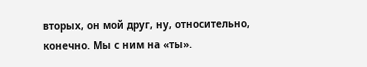вторых, он мой друг, ну, относительно, конечно. Мы с ним на «ты».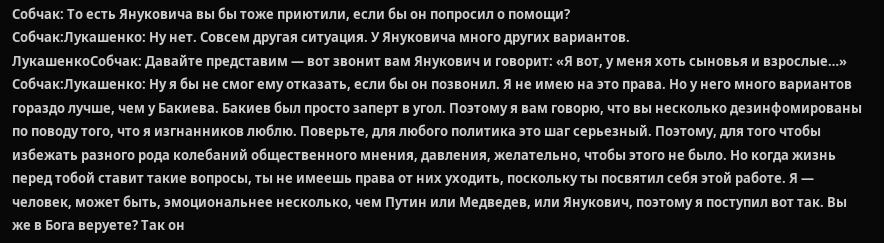Собчак: То есть Януковича вы бы тоже приютили, если бы он попросил о помощи?
Собчак:Лукашенко: Ну нет. Совсем другая ситуация. У Януковича много других вариантов.
ЛукашенкоСобчак: Давайте представим — вот звонит вам Янукович и говорит: «Я вот, у меня хоть сыновья и взрослые…»
Собчак:Лукашенко: Ну я бы не смог ему отказать, если бы он позвонил. Я не имею на это права. Но у него много вариантов гораздо лучше, чем у Бакиева. Бакиев был просто заперт в угол. Поэтому я вам говорю, что вы несколько дезинфомированы по поводу того, что я изгнанников люблю. Поверьте, для любого политика это шаг серьезный. Поэтому, для того чтобы избежать разного рода колебаний общественного мнения, давления, желательно, чтобы этого не было. Но когда жизнь перед тобой ставит такие вопросы, ты не имеешь права от них уходить, поскольку ты посвятил себя этой работе. Я — человек, может быть, эмоциональнее несколько, чем Путин или Медведев, или Янукович, поэтому я поступил вот так. Вы же в Бога веруете? Так он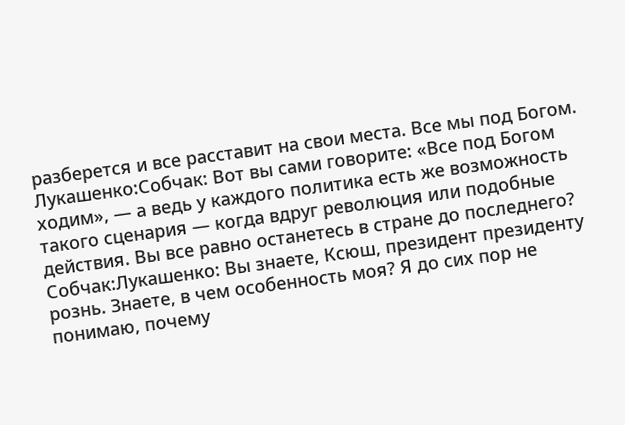разберется и все расставит на свои места. Все мы под Богом.
Лукашенко:Собчак: Вот вы сами говорите: «Все под Богом ходим», — а ведь у каждого политика есть же возможность такого сценария — когда вдруг революция или подобные действия. Вы все равно останетесь в стране до последнего?
Собчак:Лукашенко: Вы знаете, Ксюш, президент президенту рознь. Знаете, в чем особенность моя? Я до сих пор не понимаю, почему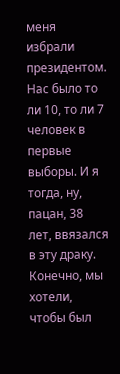меня избрали президентом. Нас было то ли 10, то ли 7 человек в первые выборы. И я тогда, ну, пацан, 38 лет, ввязался в эту драку. Конечно, мы хотели, чтобы был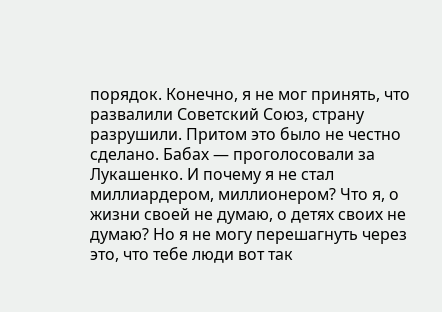порядок. Конечно, я не мог принять, что развалили Советский Союз, страну разрушили. Притом это было не честно сделано. Бабах — проголосовали за Лукашенко. И почему я не стал миллиардером, миллионером? Что я, о жизни своей не думаю, о детях своих не думаю? Но я не могу перешагнуть через это, что тебе люди вот так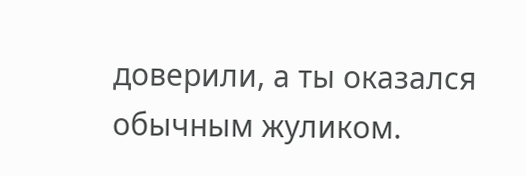доверили, а ты оказался обычным жуликом.